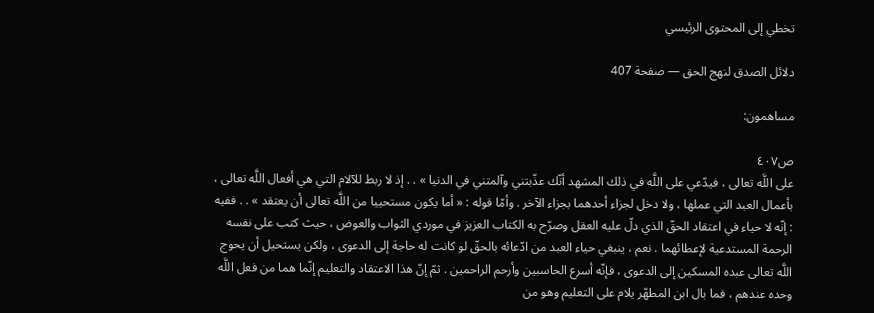تخطي إلى المحتوى الرئيسي

دلائل الصدق لنهج الحق — صفحة 407

مساهمون:

ص٤٠٧
على اللَّه تعالى ، فيدّعي على اللَّه في ذلك المشهد أنّك عذّبتني وآلمتني في الدنيا » . . إذ لا ربط للآلام التي هي أفعال اللَّه تعالى ، بأعمال العبد التي عملها ، ولا دخل لجزاء أحدهما بجزاء الآخر . وأمّا قوله : « أما يكون مستحييا من اللَّه تعالى أن يعتقد » . . ففيه : إنّه لا حياء في اعتقاد الحقّ الذي دلّ عليه العقل وصرّح به الكتاب العزيز في موردي الثواب والعوض ، حيث كتب على نفسه الرحمة المستدعية لإعطائهما . نعم ، ينبغي حياء العبد من ادّعائه بالحقّ لو كانت له حاجة إلى الدعوى ، ولكن يستحيل أن يحوج اللَّه تعالى عبده المسكين إلى الدعوى ، فإنّه أسرع الحاسبين وأرحم الراحمين . ثمّ إنّ هذا الاعتقاد والتعليم إنّما هما من فعل اللَّه وحده عندهم ، فما بال ابن المطهّر يلام على التعليم وهو من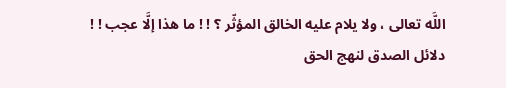اللَّه تعالى ، ولا يلام عليه الخالق المؤثّر ؟ ! ! ما هذا إلَّا عجب ! !
دلائل الصدق لنهج الحق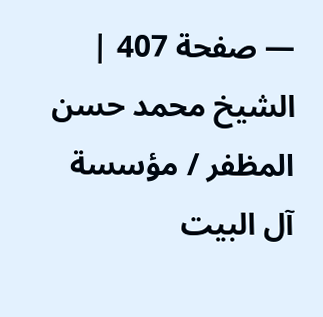— صفحة 407 | الشيخ محمد حسن المظفر / مؤسسة آل البيت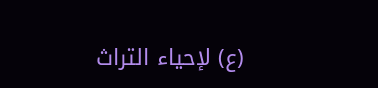(ع) لإحياء التراث